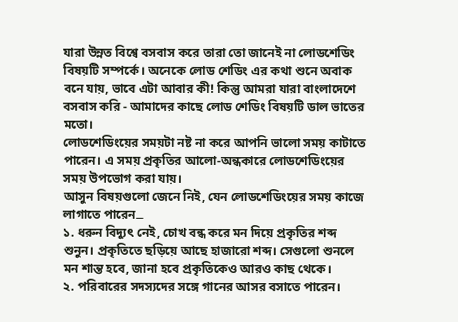যারা উন্নত বিশ্বে বসবাস করে তারা তো জানেই না লোডশেডিং বিষয়টি সম্পর্কে। অনেকে লোড শেডিং এর কথা শুনে অবাক বনে যায়, ভাবে এটা আবার কী! কিন্তু আমরা যারা বাংলাদেশে বসবাস করি - আমাদের কাছে লোড শেডিং বিষয়টি ডাল ভাতের মতো।
লোডশেডিংয়ের সময়টা নষ্ট না করে আপনি ভালো সময় কাটাতে পারেন। এ সময় প্রকৃতির আলো-অন্ধকারে লোডশেডিংয়ের সময় উপভোগ করা যায়।
আসুন বিষয়গুলো জেনে নিই, যেন লোডশেডিংয়ের সময় কাজে লাগাতে পারেন౼
১. ধরুন বিদ্যুৎ নেই, চোখ বন্ধ করে মন দিয়ে প্রকৃতির শব্দ শুনুন। প্রকৃতিতে ছড়িয়ে আছে হাজারো শব্দ। সেগুলো শুনলে মন শান্ত হবে, জানা হবে প্রকৃতিকেও আরও কাছ থেকে।
২. পরিবারের সদস্যদের সঙ্গে গানের আসর বসাতে পারেন।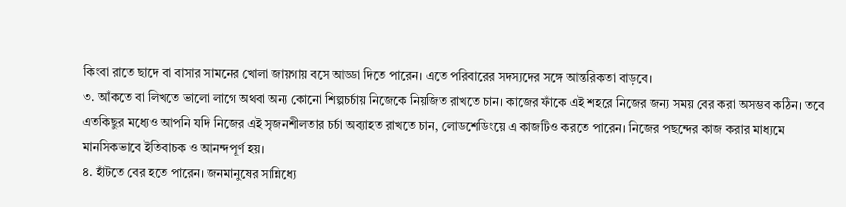কিংবা রাতে ছাদে বা বাসার সামনের খোলা জায়গায় বসে আড্ডা দিতে পারেন। এতে পরিবারের সদস্যদের সঙ্গে আন্তরিকতা বাড়বে।
৩. আঁকতে বা লিখতে ভালো লাগে অথবা অন্য কোনো শিল্পচর্চায় নিজেকে নিয়জিত রাখতে চান। কাজের ফাঁকে এই শহরে নিজের জন্য সময় বের করা অসম্ভব কঠিন। তবে এতকিছুর মধ্যেও আপনি যদি নিজের এই সৃজনশীলতার চর্চা অব্যাহত রাখতে চান, লোডশেডিংয়ে এ কাজটিও করতে পারেন। নিজের পছন্দের কাজ করার মাধ্যমে মানসিকভাবে ইতিবাচক ও আনন্দপূর্ণ হয়।
৪. হাঁটতে বের হতে পারেন। জনমানুষের সান্নিধ্যে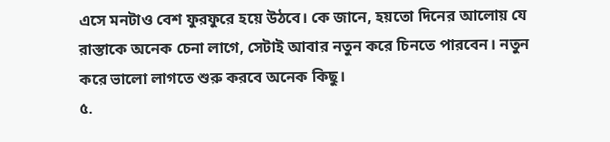এসে মনটাও বেশ ফুরফুরে হয়ে উঠবে। কে জানে, হয়তো দিনের আলোয় যে রাস্তাকে অনেক চেনা লাগে, সেটাই আবার নতুন করে চিনতে পারবেন। নতুন করে ভালো লাগতে শুরু করবে অনেক কিছু।
৫.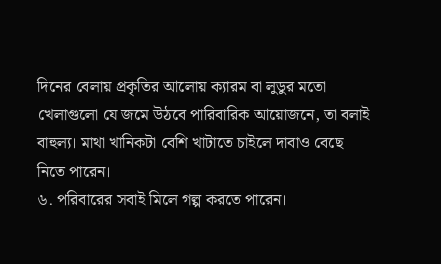দিনের বেলায় প্রকৃতির আলোয় ক্যারম বা লুডুর মতো খেলাগুলো যে জমে উঠবে পারিবারিক আয়োজনে, তা বলাই বাহুল্য। মাথা খানিকটা বেশি খাটাতে চাইলে দাবাও বেছে নিতে পারেন।
৬. পরিবারের সবাই মিলে গল্প করতে পারেন।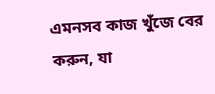এমনসব কাজ খুঁজে বের করুন, যা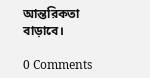আন্তরিকতা বাড়াবে।

0 Comments